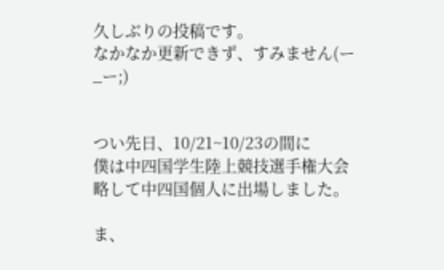久しぶりの投稿です。
なかなか更新できず、すみません(ー_ー;)


つい先日、10/21~10/23の間に
僕は中四国学生陸上競技選手権大会
略して中四国個人に出場しました。

ま、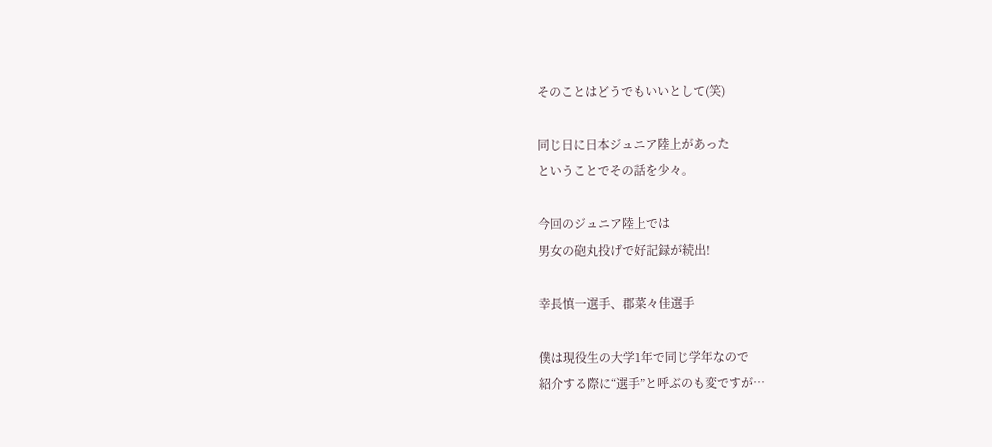そのことはどうでもいいとして(笑)

同じ日に日本ジュニア陸上があった
ということでその話を少々。

今回のジュニア陸上では
男女の砲丸投げで好記録が続出!

幸長慎一選手、郡菜々佳選手

僕は現役生の大学1年で同じ学年なので
紹介する際に“選手”と呼ぶのも変ですが…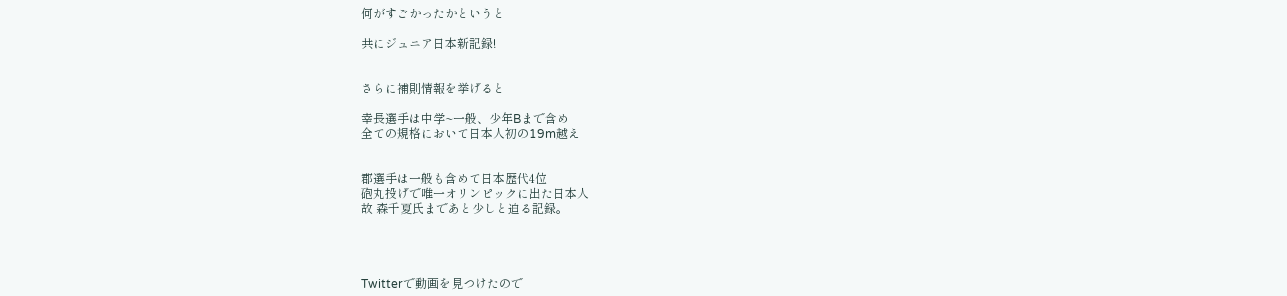何がすごかったかというと

共にジュニア日本新記録!


さらに補則情報を挙げると

幸長選手は中学~一般、少年Bまで含め
全ての規格において日本人初の19m越え


郡選手は一般も含めて日本歴代4位
砲丸投げで唯一オリンピックに出た日本人
故 森千夏氏まであと少しと迫る記録。




Twitterで動画を見つけたので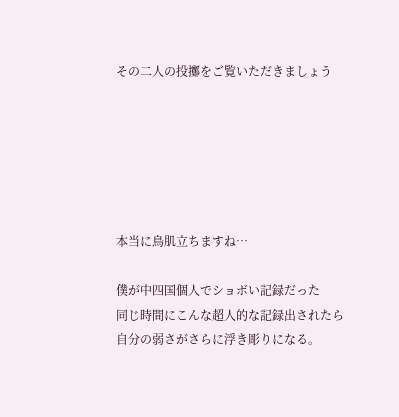その二人の投擲をご覧いただきましょう






本当に鳥肌立ちますね…

僕が中四国個人でショボい記録だった
同じ時間にこんな超人的な記録出されたら
自分の弱さがさらに浮き彫りになる。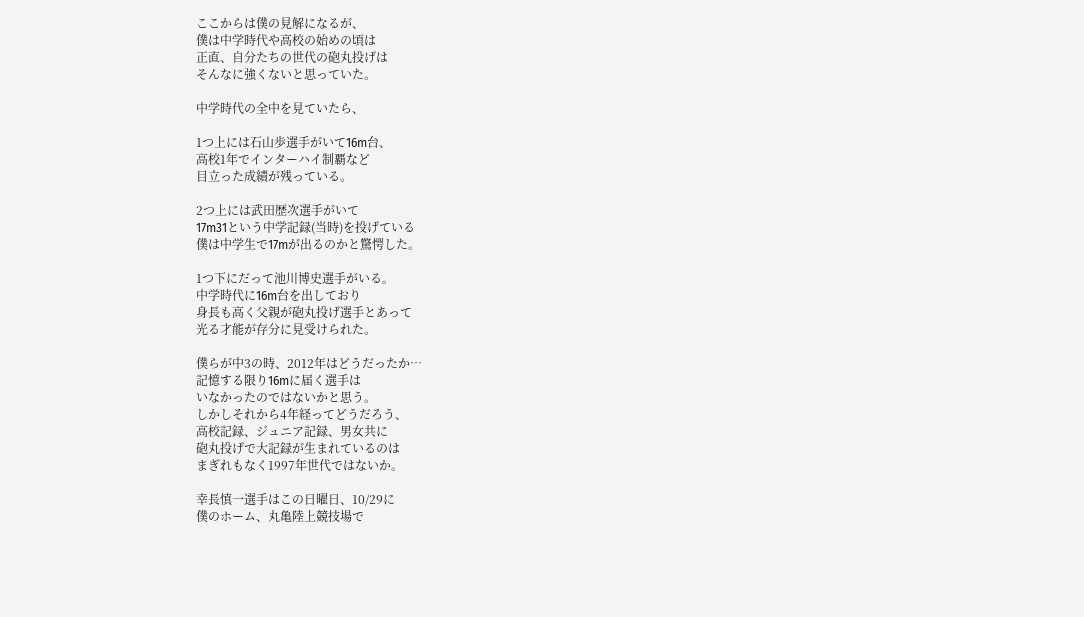ここからは僕の見解になるが、
僕は中学時代や高校の始めの頃は
正直、自分たちの世代の砲丸投げは
そんなに強くないと思っていた。

中学時代の全中を見ていたら、

1つ上には石山歩選手がいて16m台、
高校1年でインターハイ制覇など
目立った成績が残っている。

2つ上には武田歴次選手がいて
17m31という中学記録(当時)を投げている
僕は中学生で17mが出るのかと驚愕した。

1つ下にだって池川博史選手がいる。
中学時代に16m台を出しており
身長も高く父親が砲丸投げ選手とあって
光る才能が存分に見受けられた。

僕らが中3の時、2012年はどうだったか…
記憶する限り16mに届く選手は
いなかったのではないかと思う。
しかしそれから4年経ってどうだろう、
高校記録、ジュニア記録、男女共に
砲丸投げで大記録が生まれているのは
まぎれもなく1997年世代ではないか。

幸長慎一選手はこの日曜日、10/29に
僕のホーム、丸亀陸上競技場で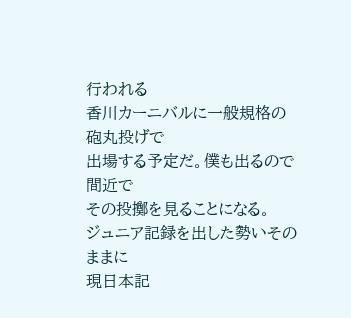行われる
香川カーニバルに一般規格の砲丸投げで
出場する予定だ。僕も出るので間近で
その投擲を見ることになる。
ジュニア記録を出した勢いそのままに
現日本記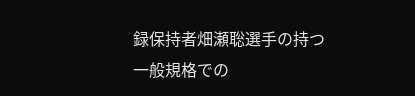録保持者畑瀬聡選手の持つ
一般規格での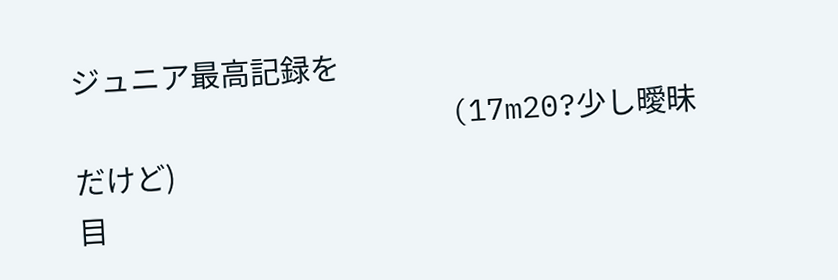ジュニア最高記録を
                     (17m20?少し曖昧だけど)
目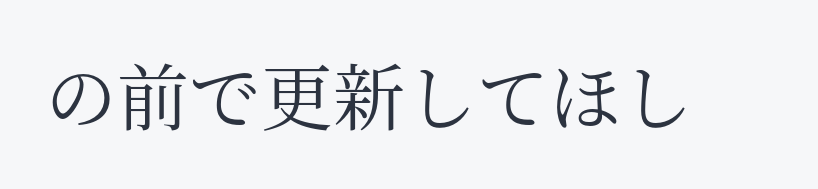の前で更新してほし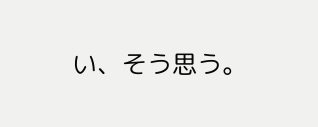い、そう思う。